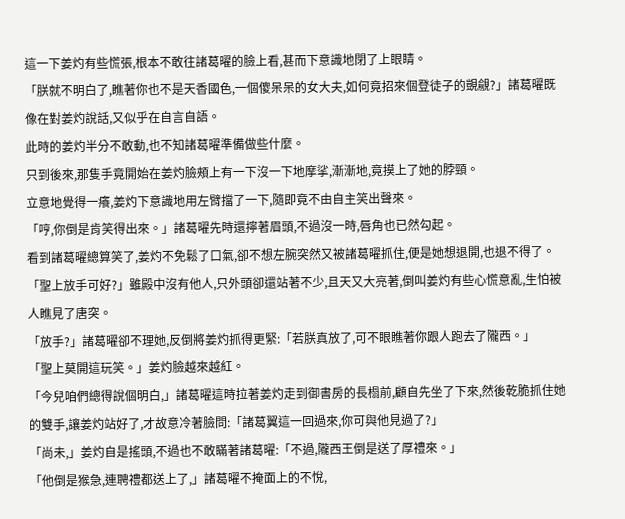這一下姜灼有些慌張,根本不敢往諸葛曜的臉上看,甚而下意識地閉了上眼睛。
「朕就不明白了,瞧著你也不是天香國色,一個傻呆呆的女大夫,如何竟招來個登徒子的覬覦?」諸葛曜既像在對姜灼說話,又似乎在自言自語。
此時的姜灼半分不敢動,也不知諸葛曜準備做些什麼。
只到後來,那隻手竟開始在姜灼臉頰上有一下沒一下地摩挲,漸漸地,竟摸上了她的脖頸。
立意地覺得一癢,姜灼下意識地用左臂擋了一下,隨即竟不由自主笑出聲來。
「哼,你倒是肯笑得出來。」諸葛曜先時還擰著眉頭,不過沒一時,唇角也已然勾起。
看到諸葛曜總算笑了,姜灼不免鬆了口氣,卻不想左腕突然又被諸葛曜抓住,便是她想退開,也退不得了。
「聖上放手可好?」雖殿中沒有他人,只外頭卻還站著不少,且天又大亮著,倒叫姜灼有些心慌意亂,生怕被人瞧見了唐突。
「放手?」諸葛曜卻不理她,反倒將姜灼抓得更緊:「若朕真放了,可不眼瞧著你跟人跑去了隴西。」
「聖上莫開這玩笑。」姜灼臉越來越紅。
「今兒咱們總得說個明白,」諸葛曜這時拉著姜灼走到御書房的長榻前,顧自先坐了下來,然後乾脆抓住她的雙手,讓姜灼站好了,才故意冷著臉問:「諸葛翼這一回過來,你可與他見過了?」
「尚未,」姜灼自是搖頭,不過也不敢瞞著諸葛曜:「不過,隴西王倒是送了厚禮來。」
「他倒是猴急,連聘禮都送上了,」諸葛曜不掩面上的不悅,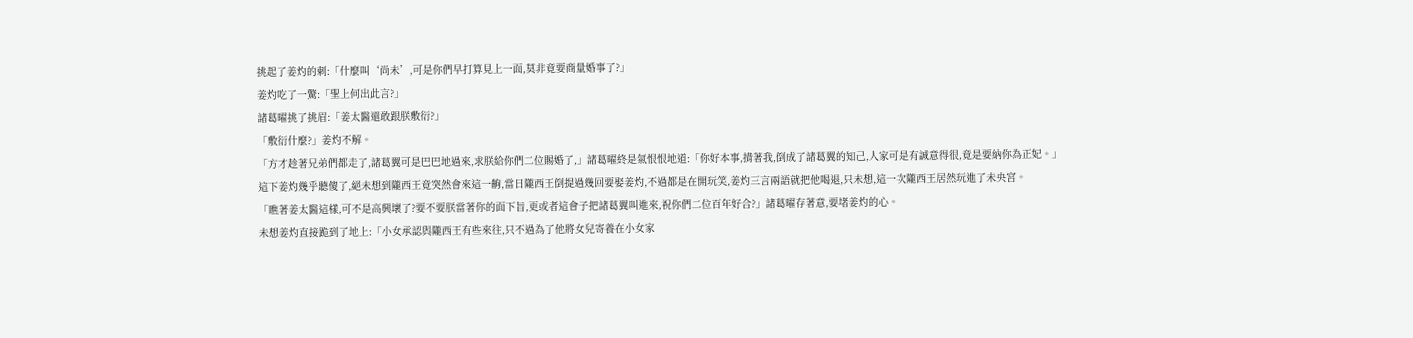挑起了姜灼的刺:「什麼叫‘尚未’,可是你們早打算見上一面,莫非竟要商量婚事了?」
姜灼吃了一驚:「聖上何出此言?」
諸葛曜挑了挑眉:「姜太醫還敢跟朕敷衍?」
「敷衍什麼?」姜灼不解。
「方才趁著兄弟們都走了,諸葛翼可是巴巴地過來,求朕給你們二位賜婚了,」諸葛曜終是氣恨恨地道:「你好本事,揹著我,倒成了諸葛翼的知己,人家可是有誠意得很,竟是要納你為正妃。」
這下姜灼幾乎聽傻了,絕未想到隴西王竟突然會來這一齣,當日隴西王倒提過幾回要娶姜灼,不過都是在開玩笑,姜灼三言兩語就把他喝退,只未想,這一次隴西王居然玩進了未央宮。
「瞧著姜太醫這樣,可不是高興壞了?要不要朕當著你的面下旨,更或者這會子把諸葛翼叫進來,祝你們二位百年好合?」諸葛曜存著意,要堵姜灼的心。
未想姜灼直接跪到了地上:「小女承認與隴西王有些來往,只不過為了他將女兒寄養在小女家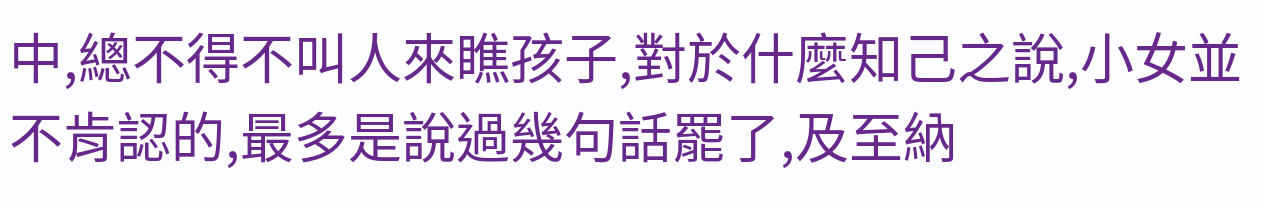中,總不得不叫人來瞧孩子,對於什麼知己之說,小女並不肯認的,最多是說過幾句話罷了,及至納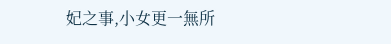妃之事,小女更一無所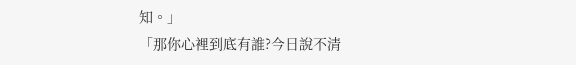知。」
「那你心裡到底有誰?今日說不清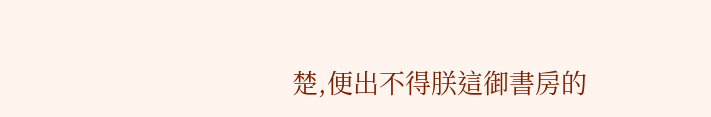楚,便出不得朕這御書房的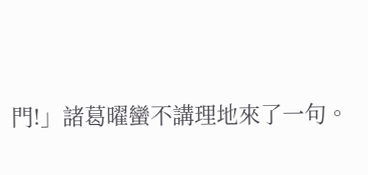門!」諸葛曜蠻不講理地來了一句。